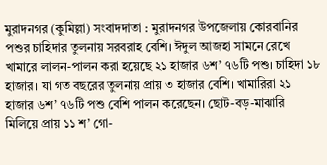মুরাদনগর (কুমিল্লা) সংবাদদাতা : মুরাদনগর উপজেলায় কোরবানির পশুর চাহিদার তুলনায় সরবরাহ বেশি। ঈদুল আজহা সামনে রেখে খামারে লালন-পালন করা হয়েছে ২১ হাজার ৬শ’ ৭৬টি পশু। চাহিদা ১৮ হাজার। যা গত বছরের তুলনায় প্রায় ৩ হাজার বেশি। খামারিরা ২১ হাজার ৬শ’ ৭৬টি পশু বেশি পালন করেছেন। ছোট-বড়-মাঝারি মিলিয়ে প্রায় ১১ শ’ গো-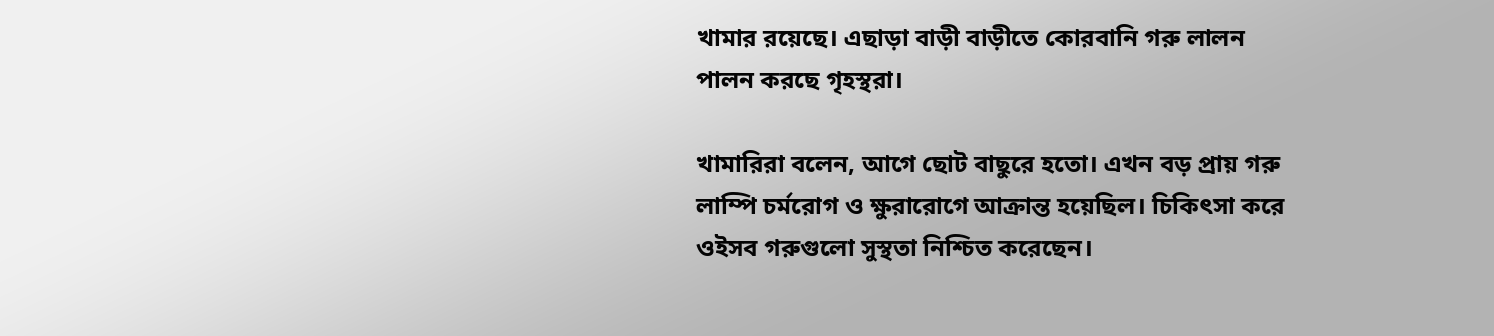খামার রয়েছে। এছাড়া বাড়ী বাড়ীতে কোরবানি গরু লালন পালন করছে গৃহস্থরা।

খামারিরা বলেন, আগে ছোট বাছুরে হতো। এখন বড় প্রায় গরু লাম্পি চর্মরোগ ও ক্ষুরারোগে আক্রান্ত হয়েছিল। চিকিৎসা করে ওইসব গরুগুলো সুস্থতা নিশ্চিত করেছেন।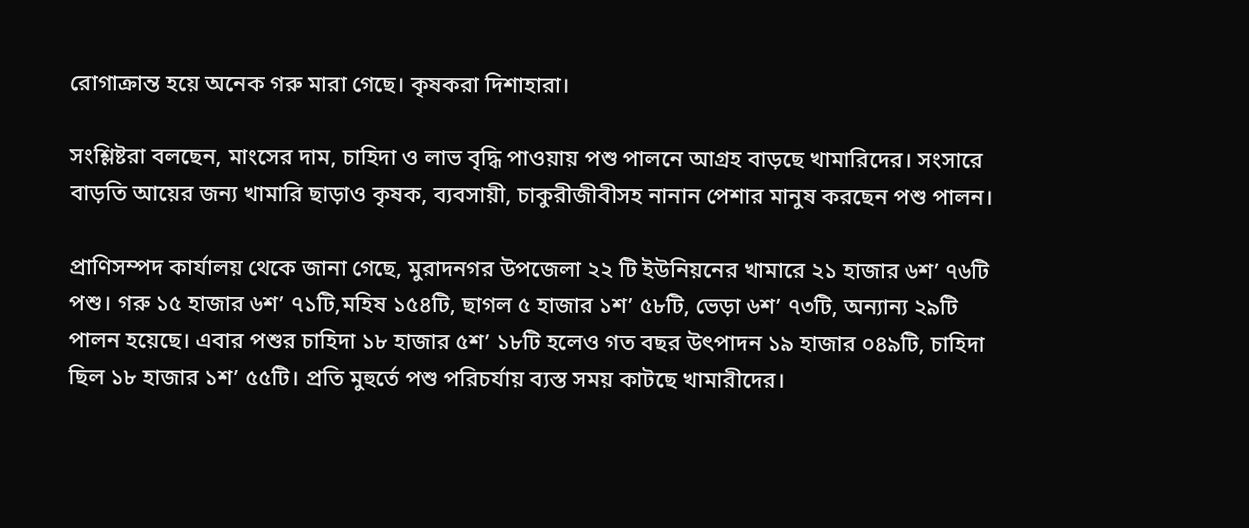রোগাক্রান্ত হয়ে অনেক গরু মারা গেছে। কৃষকরা দিশাহারা।

সংশ্লিষ্টরা বলছেন, মাংসের দাম, চাহিদা ও লাভ বৃদ্ধি পাওয়ায় পশু পালনে আগ্রহ বাড়ছে খামারিদের। সংসারে বাড়তি আয়ের জন্য খামারি ছাড়াও কৃষক, ব্যবসায়ী, চাকুরীজীবীসহ নানান পেশার মানুষ করছেন পশু পালন।

প্রাণিসম্পদ কার্যালয় থেকে জানা গেছে, মুরাদনগর উপজেলা ২২ টি ইউনিয়নের খামারে ২১ হাজার ৬শ’ ৭৬টি পশু। গরু ১৫ হাজার ৬শ’ ৭১টি,মহিষ ১৫৪টি, ছাগল ৫ হাজার ১শ’ ৫৮টি, ভেড়া ৬শ’ ৭৩টি, অন্যান্য ২৯টি পালন হয়েছে। এবার পশুর চাহিদা ১৮ হাজার ৫শ’ ১৮টি হলেও গত বছর উৎপাদন ১৯ হাজার ০৪৯টি, চাহিদা ছিল ১৮ হাজার ১শ’ ৫৫টি। প্রতি মুহুর্তে পশু পরিচর্যায় ব্যস্ত সময় কাটছে খামারীদের।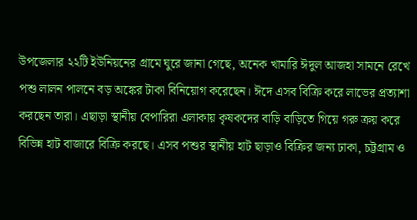উপজেলার ২২টি ইউনিয়নের গ্রামে ঘুরে জানা গেছে, অনেক খামারি ঈদুল আজহা সামনে রেখে পশু লালন পালনে বড় অঙ্কের টাকা বিনিয়োগ করেছেন। ঈদে এসব বিক্রি করে লাভের প্রত্যাশা করছেন তারা। এছাড়া স্থানীয় বেপারিরা এলাকায় কৃষকদের বাড়ি বাড়িতে গিয়ে গরু ক্রয় করে বিভিন্ন হাট বাজারে বিক্রি করছে। এসব পশুর স্থানীয় হাট ছাড়াও বিক্রির জন্য ঢাকা, চট্টগ্রাম ও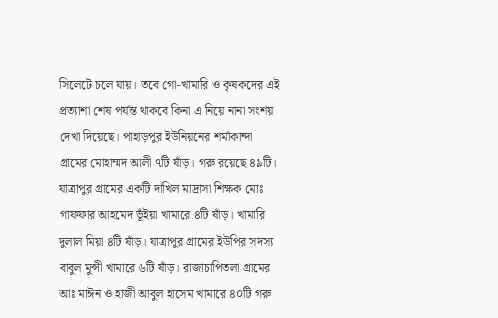সিলেটে চলে যায়। তবে গো-খামারি ও কৃষকদের এই প্রত্যাশা শেষ পর্যন্ত থাকবে কিনা এ নিয়ে নানা সংশয় দেখা দিয়েছে। পাহাড়পুর ইউনিয়নের শর্মাকান্দা গ্রামের মোহাম্মদ আলী ৭টি ষাঁড়। গরু রয়েছে ৪৯টি। যাত্রাপুর গ্রামের একটি দাখিল মাদ্রাসা শিক্ষক মোঃ গাফফার আহমেদ ভূঁইয়া খামারে ৪টি ষাঁড়। খামারি দুলাল মিয়া ৪টি ষাঁড়। যাত্রাপুর গ্রামের ইউপির সদস্য বাবুল মুন্সী খামারে ৬টি ষাঁড়। রাজাচাপিতলা গ্রামের আঃ মাঈন ও হাজী আবুল হাসেম খামারে ৪০টি গরু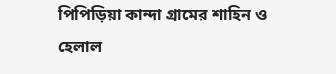পিপিড়িয়া কান্দা গ্রামের শাহিন ও হেলাল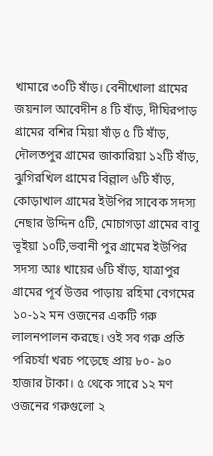খামারে ৩০টি ষাঁড়। বেনীখোলা গ্রামের জয়নাল আবেদীন ৪ টি ষাঁড়, দীঘিরপাড় গ্রামের বশির মিয়া ষাঁড় ৫ টি ষাঁড়, দৌলতপুর গ্রামের জাকারিয়া ১২টি ষাঁড়, ঝুগিরখিল গ্রামের বিল্লাল ৬টি ষাঁড়, কোড়াখাল গ্রামের ইউপির সাবেক সদস্য নেছার উদ্দিন ৫টি, মোচাগড়া গ্রামের বাবু ভূইয়া ১০টি,ভবানী পুর গ্রামের ইউপির সদস্য আঃ খায়ের ৬টি ষাঁড়, যাত্রাপুর গ্রামের পূর্ব উত্তর পাড়ায় রহিমা বেগমের ১০-১২ মন ওজনের একটি গরু লালনপালন করছে। ওই সব গরু প্রতি পরিচর্যা খরচ পড়েছে প্রায় ৮০- ৯০ হাজার টাকা। ৫ থেকে সারে ১২ মণ ওজনের গরুগুলো ২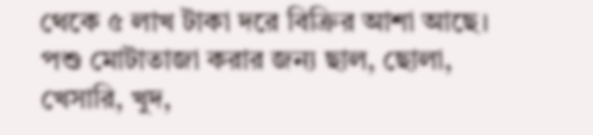থেকে ৫ লাখ টাকা দরে বিক্রির আশা আছে। পশু মোটাতাজা করার জন্য ছাল, ছোলা, খেসারি, খুদ,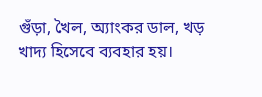গুঁড়া, খৈল, অ্যাংকর ডাল, খড় খাদ্য হিসেবে ব্যবহার হয়।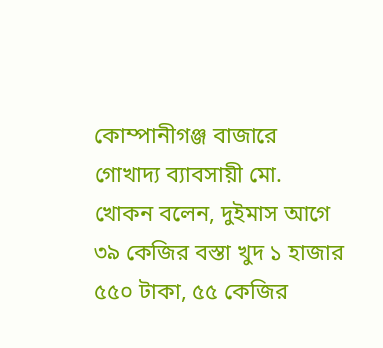কোম্পানীগঞ্জ বাজারে গোখাদ্য ব্যাবসায়ী মো. খোকন বলেন, দুইমাস আগে ৩৯ কেজির বস্তা খুদ ১ হাজার ৫৫০ টাকা, ৫৫ কেজির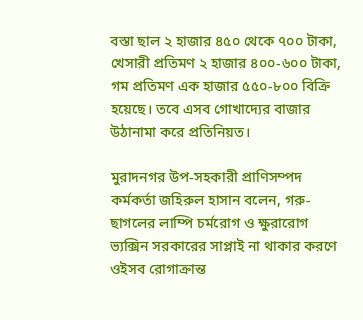বস্তা ছাল ২ হাজার ৪৫০ থেকে ৭০০ টাকা, খেসারী প্রতিমণ ২ হাজার ৪০০-৬০০ টাকা, গম প্রতিমণ এক হাজার ৫৫০-৮০০ বিক্রি হয়েছে। তবে এসব গোখাদ্যের বাজার উঠানামা করে প্রতিনিয়ত।

মুরাদনগর উপ-সহকারী প্রাণিসম্পদ কর্মকর্তা জহিরুল হাসান বলেন, গরু-ছাগলের লাম্পি চর্মরোগ ও ক্ষুরারোগ ভ্যক্সিন সরকারের সাপ্লাই না থাকার করণে ওইসব রোগাক্রান্ত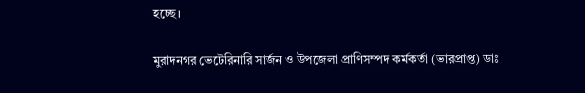হচ্ছে।

মুরাদনগর ভেটেরিনারি সার্জন ও উপজেলা প্রাণিসম্পদ কর্মকর্তা (ভারপ্রাপ্ত) ডাঃ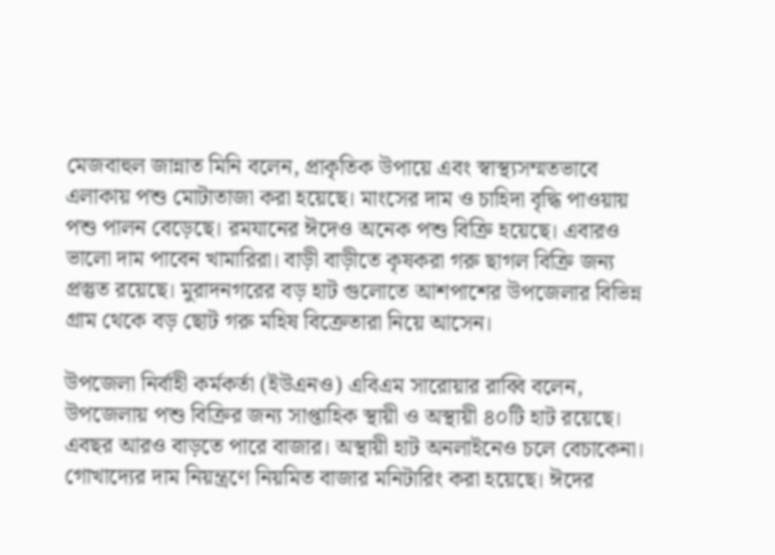মেজবাহুল জান্নাত মিনি বলেন, প্রাকৃতিক উপায়ে এবং স্বাস্থ্যসম্মতভাবে এলাকায় পশু মোটাতাজা করা হয়েছে। মাংসের দাম ও চাহিদা বৃদ্ধি পাওয়ায় পশু পালন বেড়েছে। রমযানের ঈদেও অনেক পশু বিক্রি হয়েছে। এবারও ভালো দাম পাবেন খামারিরা। বাড়ী বাড়ীতে কৃষকরা গরু ছাগল বিক্রি জন্য প্রস্তুত রয়েছে। মুরাদনগরের বড় হাট গুলোতে আশপাশের উপজেলার বিভিন্ন গ্রাম থেকে বড় ছোট গরু মহিষ বিক্রেতারা নিয়ে আসেন।

উপজেলা নির্বাহী কর্মকর্তা (ইউএনও) এবিএম সারোয়ার রাব্বি বলেন, উপজেলায় পশু বিক্রির জন্য সাপ্তাহিক স্থায়ী ও অস্থায়ী ৪০টি হাট রয়েছে। এবছর আরও বাড়তে পারে বাজার। অস্থায়ী হাট অনলাইনেও চলে বেচাকেনা। গোখাদ্যের দাম নিয়ন্ত্রণে নিয়মিত বাজার মনিটারিং করা হয়েছে। ঈদের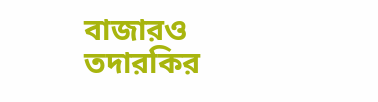বাজারও তদারকির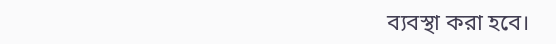ব্যবস্থা করা হবে।